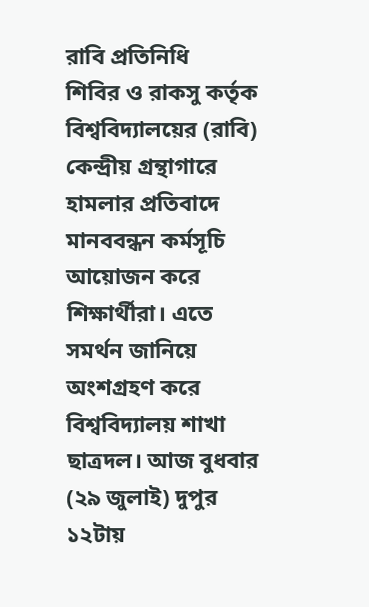রাবি প্রতিনিধি
শিবির ও রাকসু কর্তৃক বিশ্ববিদ্যালয়ের (রাবি) কেন্দ্রীয় গ্রন্থাগারে হামলার প্রতিবাদে মানববন্ধন কর্মসূচি আয়োজন করে শিক্ষার্থীরা। এতে সমর্থন জানিয়ে অংশগ্রহণ করে বিশ্ববিদ্যালয় শাখা ছাত্রদল। আজ বুধবার (২৯ জুলাই) দুপুর ১২টায়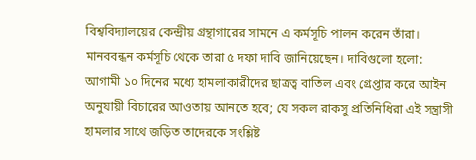বিশ্ববিদ্যালয়ের কেন্দ্রীয় গ্রন্থাগারের সামনে এ কর্মসূচি পালন করেন তাঁরা।
মানববন্ধন কর্মসূচি থেকে তারা ৫ দফা দাবি জানিয়েছেন। দাবিগুলো হলো: আগামী ১০ দিনের মধ্যে হামলাকারীদের ছাত্রত্ব বাতিল এবং গ্রেপ্তার করে আইন অনুযায়ী বিচারের আওতায় আনতে হবে; যে সকল রাকসু প্রতিনিধিরা এই সন্ত্রাসী হামলার সাথে জড়িত তাদেরকে সংশ্লিষ্ট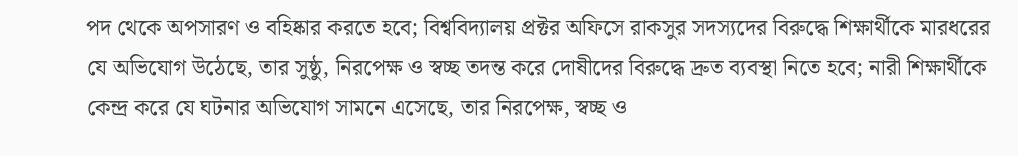পদ থেকে অপসারণ ও বহিষ্কার করতে হবে; বিশ্ববিদ্যালয় প্রক্টর অফিসে রাকসুর সদস্যদের বিরুদ্ধে শিক্ষার্থীকে মারধরের যে অভিযোগ উঠেছে, তার সুষ্ঠু, নিরপেক্ষ ও স্বচ্ছ তদন্ত করে দোষীদের বিরুদ্ধে দ্রুত ব্যবস্থা নিতে হবে; নারী শিক্ষার্থীকে কেন্দ্র করে যে ঘটনার অভিযোগ সামনে এসেছে, তার নিরপেক্ষ, স্বচ্ছ ও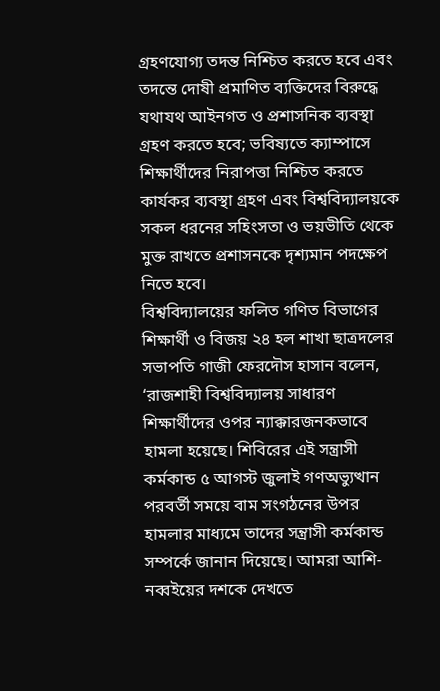গ্রহণযোগ্য তদন্ত নিশ্চিত করতে হবে এবং তদন্তে দোষী প্রমাণিত ব্যক্তিদের বিরুদ্ধে যথাযথ আইনগত ও প্রশাসনিক ব্যবস্থা গ্রহণ করতে হবে; ভবিষ্যতে ক্যাম্পাসে শিক্ষার্থীদের নিরাপত্তা নিশ্চিত করতে কার্যকর ব্যবস্থা গ্রহণ এবং বিশ্ববিদ্যালয়কে সকল ধরনের সহিংসতা ও ভয়ভীতি থেকে মুক্ত রাখতে প্রশাসনকে দৃশ্যমান পদক্ষেপ নিতে হবে।
বিশ্ববিদ্যালয়ের ফলিত গণিত বিভাগের শিক্ষার্থী ও বিজয় ২৪ হল শাখা ছাত্রদলের সভাপতি গাজী ফেরদৌস হাসান বলেন, ‘রাজশাহী বিশ্ববিদ্যালয় সাধারণ শিক্ষার্থীদের ওপর ন্যাক্কারজনকভাবে হামলা হয়েছে। শিবিরের এই সন্ত্রাসী কর্মকান্ড ৫ আগস্ট জুলাই গণঅভ্যুত্থান পরবর্তী সময়ে বাম সংগঠনের উপর হামলার মাধ্যমে তাদের সন্ত্রাসী কর্মকান্ড সম্পর্কে জানান দিয়েছে। আমরা আশি-নব্বইয়ের দশকে দেখতে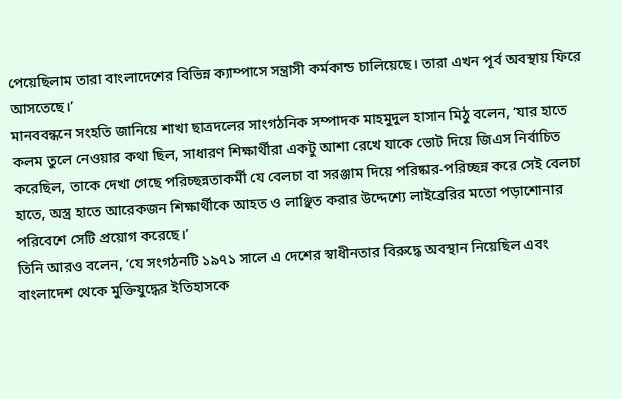পেয়েছিলাম তারা বাংলাদেশের বিভিন্ন ক্যাম্পাসে সন্ত্রাসী কর্মকান্ড চালিয়েছে। তারা এখন পূর্ব অবস্থায় ফিরে আসতেছে।’
মানববন্ধনে সংহতি জানিয়ে শাখা ছাত্রদলের সাংগঠনিক সম্পাদক মাহমুদুল হাসান মিঠু বলেন, ‘যার হাতে কলম তুলে নেওয়ার কথা ছিল, সাধারণ শিক্ষার্থীরা একটু আশা রেখে যাকে ভোট দিয়ে জিএস নির্বাচিত করেছিল, তাকে দেখা গেছে পরিচ্ছন্নতাকর্মী যে বেলচা বা সরঞ্জাম দিয়ে পরিষ্কার-পরিচ্ছন্ন করে সেই বেলচা হাতে, অস্ত্র হাতে আরেকজন শিক্ষার্থীকে আহত ও লাঞ্ছিত করার উদ্দেশ্যে লাইব্রেরির মতো পড়াশোনার পরিবেশে সেটি প্রয়োগ করেছে।’
তিনি আরও বলেন, ‘যে সংগঠনটি ১৯৭১ সালে এ দেশের স্বাধীনতার বিরুদ্ধে অবস্থান নিয়েছিল এবং বাংলাদেশ থেকে মুক্তিযুদ্ধের ইতিহাসকে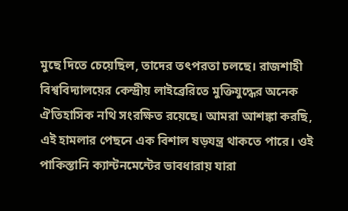মুছে দিতে চেয়েছিল, তাদের তৎপরতা চলছে। রাজশাহী বিশ্ববিদ্যালয়ের কেন্দ্রীয় লাইব্রেরিতে মুক্তিযুদ্ধের অনেক ঐতিহাসিক নথি সংরক্ষিত রয়েছে। আমরা আশঙ্কা করছি, এই হামলার পেছনে এক বিশাল ষড়যন্ত্র থাকতে পারে। ওই পাকিস্তানি ক্যান্টনমেন্টের ভাবধারায় যারা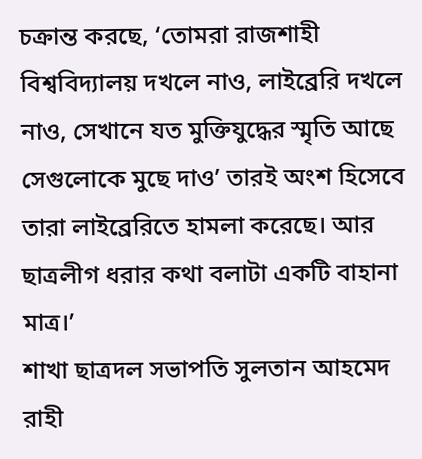চক্রান্ত করছে, ‘তোমরা রাজশাহী বিশ্ববিদ্যালয় দখলে নাও, লাইব্রেরি দখলে নাও, সেখানে যত মুক্তিযুদ্ধের স্মৃতি আছে সেগুলোকে মুছে দাও’ তারই অংশ হিসেবে তারা লাইব্রেরিতে হামলা করেছে। আর ছাত্রলীগ ধরার কথা বলাটা একটি বাহানা মাত্র।’
শাখা ছাত্রদল সভাপতি সুলতান আহমেদ রাহী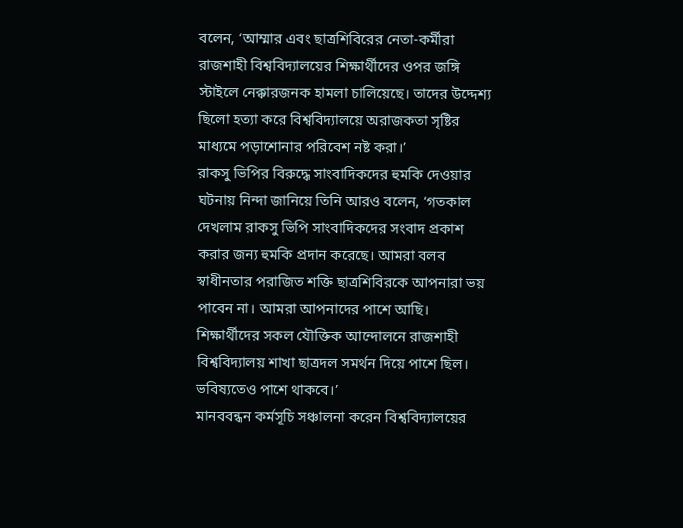বলেন, ‘আম্মার এবং ছাত্রশিবিরের নেতা-কর্মীরা রাজশাহী বিশ্ববিদ্যালয়ের শিক্ষার্থীদের ওপর জঙ্গি স্টাইলে নেক্কারজনক হামলা চালিয়েছে। তাদের উদ্দেশ্য ছিলো হত্যা করে বিশ্ববিদ্যালয়ে অরাজকতা সৃষ্টির মাধ্যমে পড়াশোনার পরিবেশ নষ্ট করা।’
রাকসু ভিপির বিরুদ্ধে সাংবাদিকদের হুমকি দেওয়ার ঘটনায় নিন্দা জানিয়ে তিনি আরও বলেন, ‘গতকাল দেখলাম রাকসু ভিপি সাংবাদিকদের সংবাদ প্রকাশ করার জন্য হুমকি প্রদান করেছে। আমরা বলব স্বাধীনতার পরাজিত শক্তি ছাত্রশিবিরকে আপনারা ভয় পাবেন না। আমরা আপনাদের পাশে আছি। শিক্ষার্থীদের সকল যৌক্তিক আন্দোলনে রাজশাহী বিশ্ববিদ্যালয় শাখা ছাত্রদল সমর্থন দিয়ে পাশে ছিল। ভবিষ্যতেও পাশে থাকবে।’
মানববন্ধন কর্মসূচি সঞ্চালনা করেন বিশ্ববিদ্যালয়ের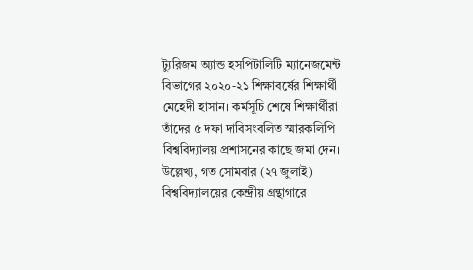ট্যুরিজম অ্যান্ড হসপিটালিটি ম্যানেজমেন্ট বিভাগের ২০২০-২১ শিক্ষাবর্ষের শিক্ষার্থী মেহেদী হাসান। কর্মসূচি শেষে শিক্ষার্থীরা তাঁদের ৫ দফা দাবিসংবলিত স্মারকলিপি বিশ্ববিদ্যালয় প্রশাসনের কাছে জমা দেন।
উল্লেখ্য, গত সোমবার (২৭ জুলাই) বিশ্ববিদ্যালয়ের কেন্দ্রীয় গ্রন্থাগারে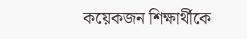কয়েকজন শিক্ষার্থীকে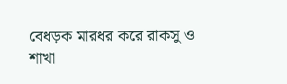বেধড়ক মারধর করে রাকসু ও শাখা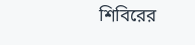শিবিরের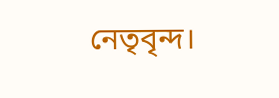নেতৃবৃন্দ।